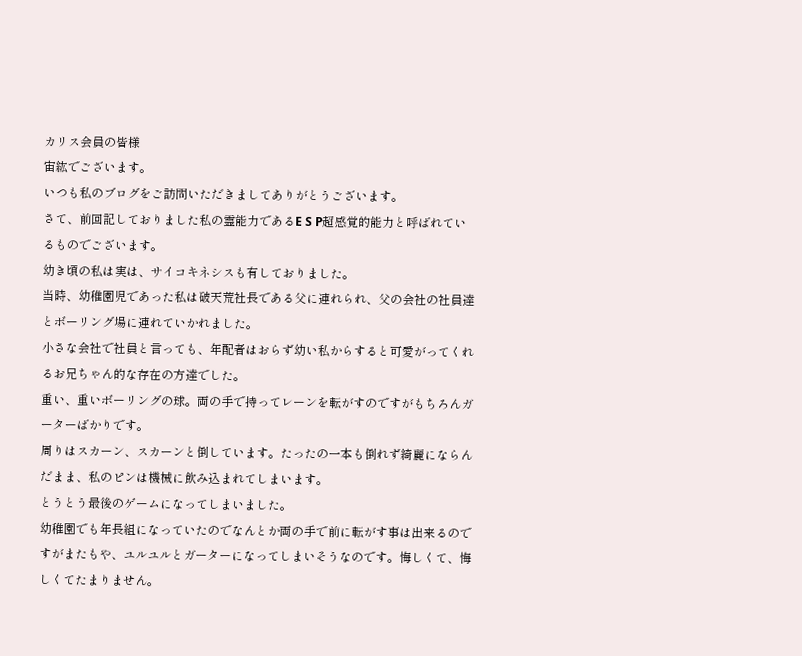カリス会員の皆様
宙紘でございます。
いつも私のブログをご訪問いただきましてありがとうございます。
さて、前回記しておりました私の霊能力であるE S P超感覚的能力と呼ばれているものでございます。
幼き頃の私は実は、サイコキネシスも有しておりました。
当時、幼稚園児であった私は破天荒社長である父に連れられ、父の会社の社員達とボーリング場に連れていかれました。
小さな会社で社員と言っても、年配者はおらず幼い私からすると可愛がってくれるお兄ちゃん的な存在の方達でした。
重い、重いボーリングの球。両の手で持ってレーンを転がすのですがもちろんガーターばかりです。
周りはスカーン、スカーンと倒しています。たったの一本も倒れず綺麗にならんだまま、私のピンは機械に飲み込まれてしまいます。
とうとう最後のゲームになってしまいました。
幼稚園でも年長組になっていたのでなんとか両の手で前に転がす事は出来るのですがまたもや、ユルユルとガーターになってしまいそうなのです。悔しくて、悔しくてたまりません。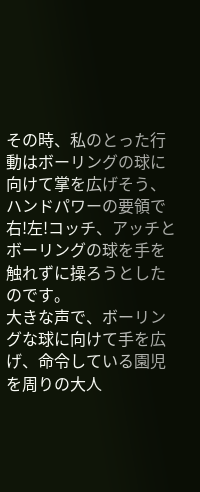その時、私のとった行動はボーリングの球に向けて掌を広げそう、ハンドパワーの要領で右!左!コッチ、アッチとボーリングの球を手を触れずに操ろうとしたのです。
大きな声で、ボーリングな球に向けて手を広げ、命令している園児を周りの大人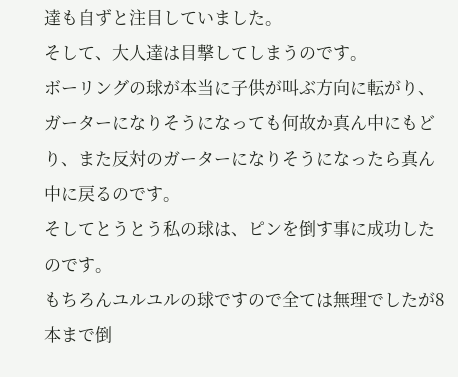達も自ずと注目していました。
そして、大人達は目撃してしまうのです。
ボーリングの球が本当に子供が叫ぶ方向に転がり、ガーターになりそうになっても何故か真ん中にもどり、また反対のガーターになりそうになったら真ん中に戻るのです。
そしてとうとう私の球は、ピンを倒す事に成功したのです。
もちろんユルユルの球ですので全ては無理でしたが8本まで倒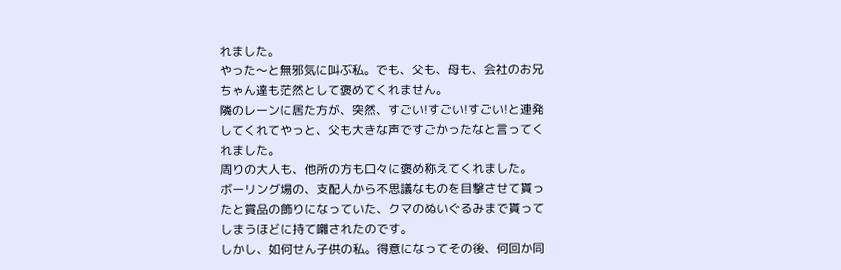れました。
やった〜と無邪気に叫ぶ私。でも、父も、母も、会社のお兄ちゃん達も茫然として褒めてくれません。
隣のレーンに居た方が、突然、すごい!すごい!すごい!と連発してくれてやっと、父も大きな声ですごかったなと言ってくれました。
周りの大人も、他所の方も口々に褒め称えてくれました。
ボーリング場の、支配人から不思議なものを目撃させて貰ったと賞品の飾りになっていた、クマのぬいぐるみまで貰ってしまうほどに持て囃されたのです。
しかし、如何せん子供の私。得意になってその後、何回か同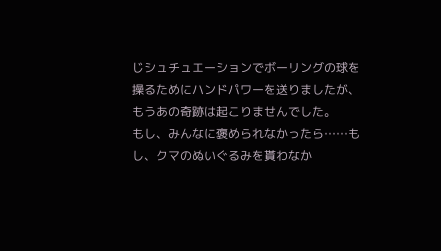じシュチュエーションでボーリングの球を操るためにハンドパワーを送りましたが、もうあの奇跡は起こりませんでした。
もし、みんなに褒められなかったら……もし、クマのぬいぐるみを貰わなか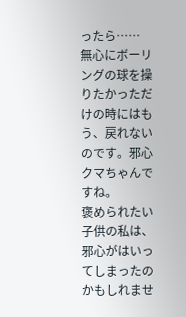ったら……
無心にボーリングの球を操りたかっただけの時にはもう、戻れないのです。邪心クマちゃんですね。
褒められたい子供の私は、邪心がはいってしまったのかもしれませ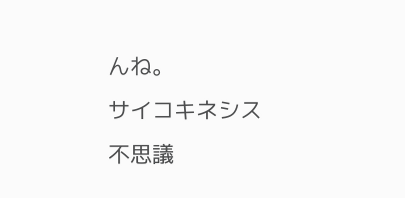んね。
サイコキネシス
不思議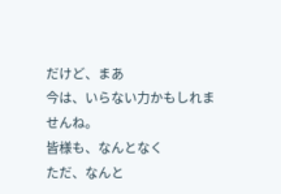だけど、まあ
今は、いらない力かもしれませんね。
皆様も、なんとなく
ただ、なんと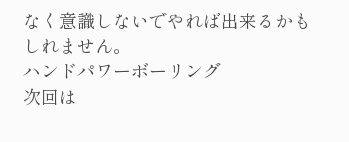なく意識しないでやれば出来るかもしれません。
ハンドパワーボーリング
次回は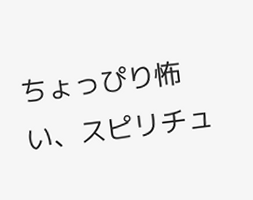ちょっぴり怖い、スピリチュ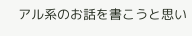アル系のお話を書こうと思い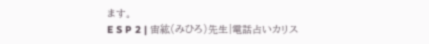ます。
E S P 2 | 宙紘(みひろ)先生|電話占いカリス